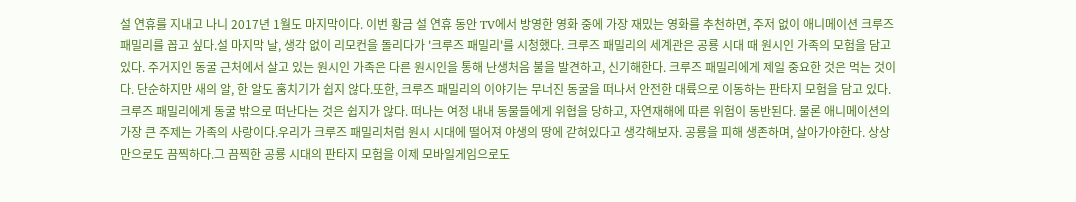설 연휴를 지내고 나니 2017년 1월도 마지막이다. 이번 황금 설 연휴 동안 TV에서 방영한 영화 중에 가장 재밌는 영화를 추천하면, 주저 없이 애니메이션 크루즈 패밀리를 꼽고 싶다.설 마지막 날, 생각 없이 리모컨을 돌리다가 '크루즈 패밀리'를 시청했다. 크루즈 패밀리의 세계관은 공룡 시대 때 원시인 가족의 모험을 담고 있다. 주거지인 동굴 근처에서 살고 있는 원시인 가족은 다른 원시인을 통해 난생처음 불을 발견하고, 신기해한다. 크루즈 패밀리에게 제일 중요한 것은 먹는 것이다. 단순하지만 새의 알, 한 알도 훔치기가 쉽지 않다.또한, 크루즈 패밀리의 이야기는 무너진 동굴을 떠나서 안전한 대륙으로 이동하는 판타지 모험을 담고 있다. 크루즈 패밀리에게 동굴 밖으로 떠난다는 것은 쉽지가 않다. 떠나는 여정 내내 동물들에게 위협을 당하고, 자연재해에 따른 위험이 동반된다. 물론 애니메이션의 가장 큰 주제는 가족의 사랑이다.우리가 크루즈 패밀리처럼 원시 시대에 떨어져 야생의 땅에 갇혀있다고 생각해보자. 공룡을 피해 생존하며, 살아가야한다. 상상만으로도 끔찍하다.그 끔찍한 공룡 시대의 판타지 모험을 이제 모바일게임으로도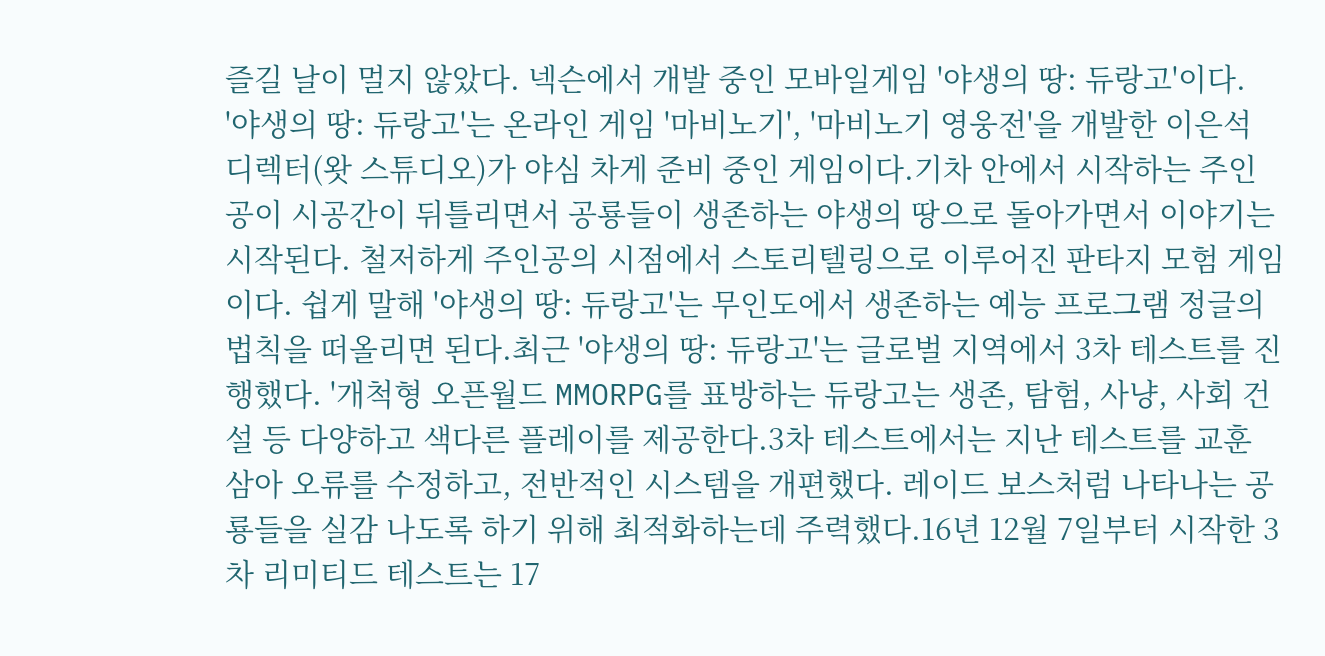즐길 날이 멀지 않았다. 넥슨에서 개발 중인 모바일게임 '야생의 땅: 듀랑고'이다.
'야생의 땅: 듀랑고'는 온라인 게임 '마비노기', '마비노기 영웅전'을 개발한 이은석 디렉터(왓 스튜디오)가 야심 차게 준비 중인 게임이다.기차 안에서 시작하는 주인공이 시공간이 뒤틀리면서 공룡들이 생존하는 야생의 땅으로 돌아가면서 이야기는 시작된다. 철저하게 주인공의 시점에서 스토리텔링으로 이루어진 판타지 모험 게임이다. 쉽게 말해 '야생의 땅: 듀랑고'는 무인도에서 생존하는 예능 프로그램 정글의 법칙을 떠올리면 된다.최근 '야생의 땅: 듀랑고'는 글로벌 지역에서 3차 테스트를 진행했다. '개척형 오픈월드 MMORPG를 표방하는 듀랑고는 생존, 탐험, 사냥, 사회 건설 등 다양하고 색다른 플레이를 제공한다.3차 테스트에서는 지난 테스트를 교훈 삼아 오류를 수정하고, 전반적인 시스템을 개편했다. 레이드 보스처럼 나타나는 공룡들을 실감 나도록 하기 위해 최적화하는데 주력했다.16년 12월 7일부터 시작한 3차 리미티드 테스트는 17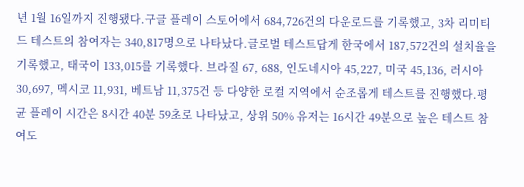년 1월 16일까지 진행됐다.구글 플레이 스토어에서 684,726건의 다운로드를 기록했고, 3차 리미티드 테스트의 참여자는 340,817명으로 나타났다.글로벌 테스트답게 한국에서 187,572건의 설치율을 기록했고, 태국이 133,015를 기록했다. 브라질 67, 688, 인도네시아 45,227, 미국 45,136, 러시아 30,697, 멕시코 11,931, 베트남 11,375건 등 다양한 로컬 지역에서 순조롭게 테스트를 진행했다.평균 플레이 시간은 8시간 40분 59초로 나타났고, 상위 50% 유저는 16시간 49분으로 높은 테스트 참여도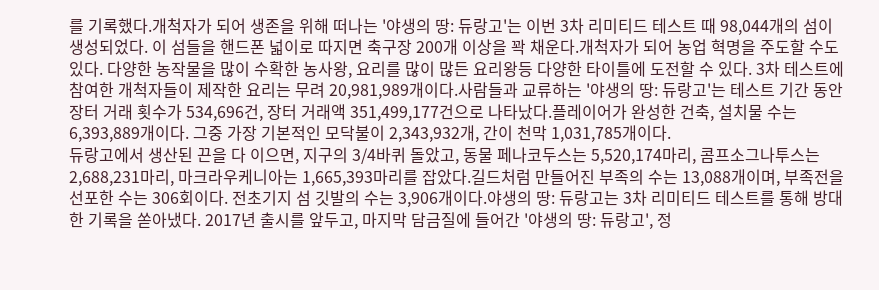를 기록했다.개척자가 되어 생존을 위해 떠나는 '야생의 땅: 듀랑고'는 이번 3차 리미티드 테스트 때 98,044개의 섬이 생성되었다. 이 섬들을 핸드폰 넓이로 따지면 축구장 200개 이상을 꽉 채운다.개척자가 되어 농업 혁명을 주도할 수도 있다. 다양한 농작물을 많이 수확한 농사왕, 요리를 많이 많든 요리왕등 다양한 타이틀에 도전할 수 있다. 3차 테스트에 참여한 개척자들이 제작한 요리는 무려 20,981,989개이다.사람들과 교류하는 '야생의 땅: 듀랑고'는 테스트 기간 동안 장터 거래 횟수가 534,696건, 장터 거래액 351,499,177건으로 나타났다.플레이어가 완성한 건축, 설치물 수는 6,393,889개이다. 그중 가장 기본적인 모닥불이 2,343,932개, 간이 천막 1,031,785개이다.
듀랑고에서 생산된 끈을 다 이으면, 지구의 3/4바퀴 돌았고, 동물 페나코두스는 5,520,174마리, 콤프소그나투스는 2,688,231마리, 마크라우케니아는 1,665,393마리를 잡았다.길드처럼 만들어진 부족의 수는 13,088개이며, 부족전을 선포한 수는 306회이다. 전초기지 섬 깃발의 수는 3,906개이다.야생의 땅: 듀랑고는 3차 리미티드 테스트를 통해 방대한 기록을 쏟아냈다. 2017년 출시를 앞두고, 마지막 담금질에 들어간 '야생의 땅: 듀랑고', 정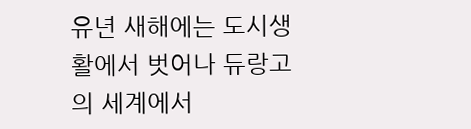유년 새해에는 도시생활에서 벗어나 듀랑고의 세계에서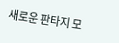새로운 판타지 모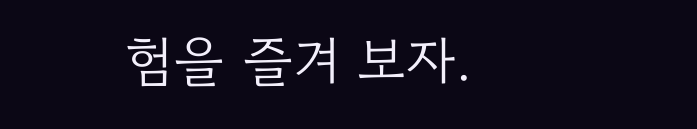험을 즐겨 보자.